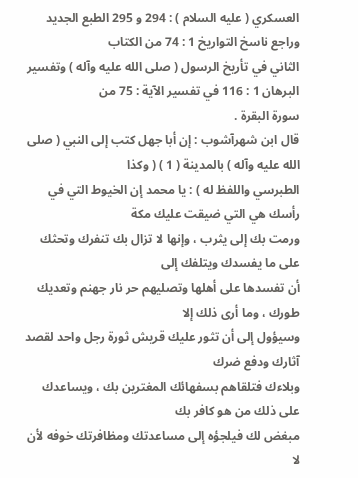العسكري ( عليه السلام ) : 294 و 295 الطبع الجديد وراجع ناسخ التواريخ 1 : 74 من الكتاب
الثاني في تأريخ الرسول ( صلى الله عليه وآله ) وتفسير البرهان 1 : 116 في تفسير الآية : 75 من
سورة البقرة .
قال ابن شهرآشوب : إن أبا جهل كتب إلى النبي ( صلى الله عليه وآله ) بالمدينة ( 1 ) ( وكذا
الطبرسي واللفظ له ) : يا محمد إن الخيوط التي في رأسك هي التي ضيقت عليك مكة
ورمت بك إلى يثرب ، وإنها لا تزال بك تنفرك وتحثك على ما يفسدك ويتلفك إلى
أن تفسدها على أهلها وتصليهم حر نار جهنم وتعديك طورك ، وما أرى ذلك إلا
وسيؤول إلى أن تثور عليك قريش ثورة رجل واحد لقصد آثارك ودفع ضرك
وبلاءك فتلقاهم بسفهائك المغترين بك ، ويساعدك على ذلك من هو كافر بك
مبغض لك فيلجؤه إلى مساعدتك ومظافرتك خوفه لأن لا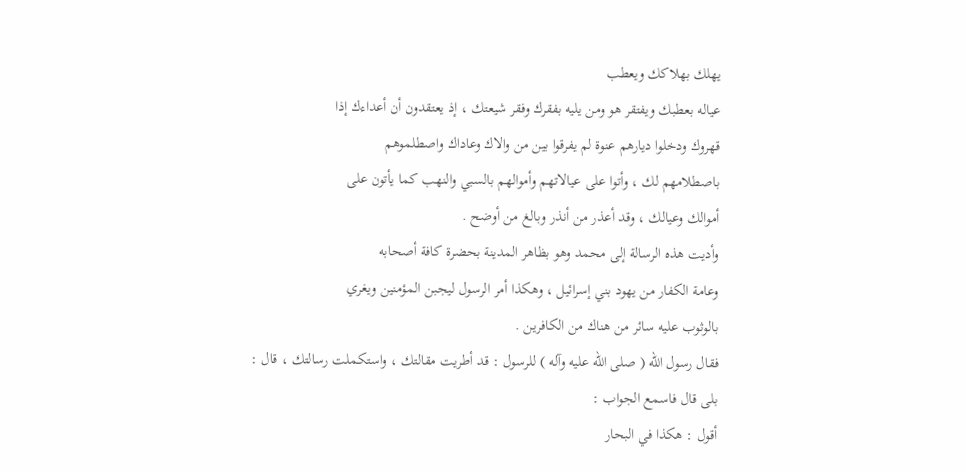يهلك بهلاكك ويعطب
عياله بعطبك ويفتقر هو ومن يليه بفقرك وفقر شيعتك ، إذ يعتقدون أن أعداءك إذا
قهروك ودخلوا ديارهم عنوة لم يفرقوا بين من والاك وعاداك واصطلموهم
باصطلامهم لك ، وأتوا على عيالاتهم وأموالهم بالسبي والنهب كما يأتون على
أموالك وعيالك ، وقد أعذر من أنذر وبالغ من أوضح .
وأديت هذه الرسالة إلى محمد وهو بظاهر المدينة بحضرة كافة أصحابه
وعامة الكفار من يهود بني إسرائيل ، وهكذا أمر الرسول ليجبن المؤمنين ويغري
بالوثوب عليه سائر من هناك من الكافرين .
فقال رسول الله ( صلى الله عليه وآله ) للرسول : قد أطريت مقالتك ، واستكملت رسالتك ، قال :
بلى قال فاسمع الجواب :
أقول : هكذا في البحار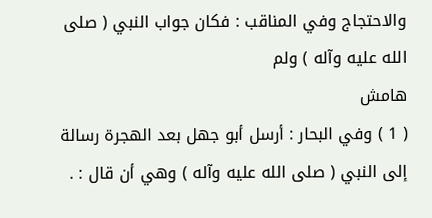والاحتجاج وفي المناقب : فكان جواب النبي ( صلى الله عليه وآله ) ولم
هامش
( 1 ) وفي البحار : أرسل أبو جهل بعد الهجرة رسالة إلى النبي ( صلى الله عليه وآله ) وهي أن قال : .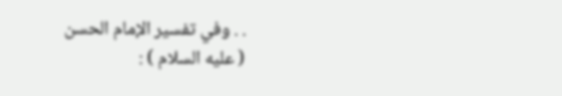. . وفي تفسير الإمام الحسن
( عليه السلام ) :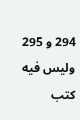294 و 295 وليس فيه كتب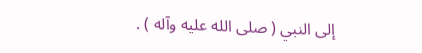إلى النبي ( صلى الله عليه وآله ) .